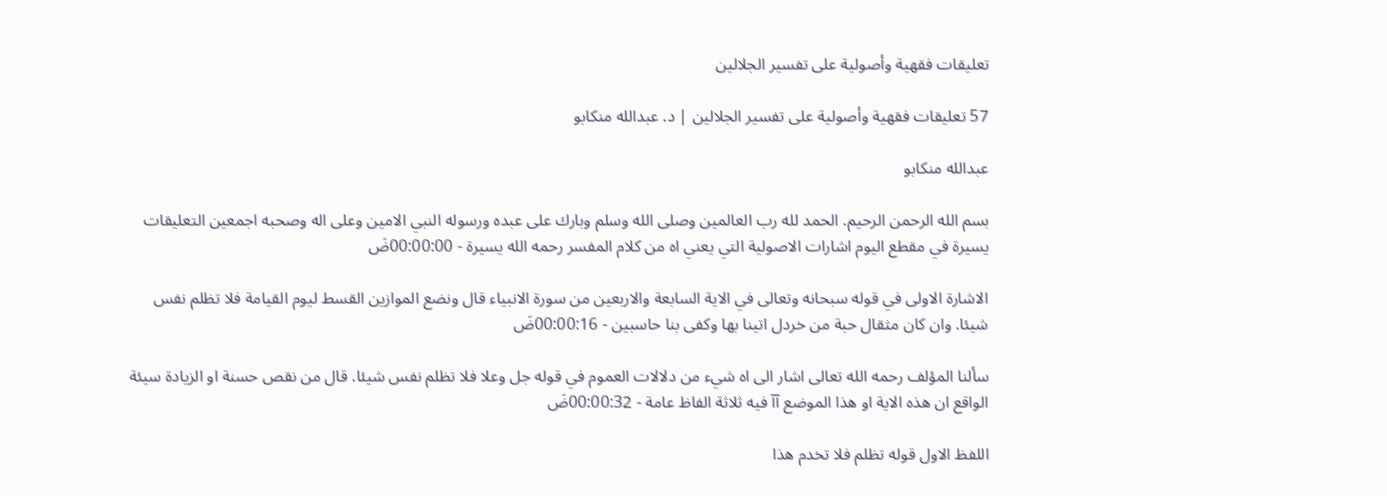تعليقات فقهية وأصولية على تفسير الجلالين

57 تعليقات فقهية وأصولية على تفسير الجلالين | د. عبدالله منكابو

عبدالله منكابو

بسم الله الرحمن الرحيم. الحمد لله رب العالمين وصلى الله وسلم وبارك على عبده ورسوله النبي الامين وعلى اله وصحبه اجمعين التعليقات يسيرة في مقطع اليوم اشارات الاصولية التي يعني اه من كلام المفسر رحمه الله يسيرة - 00:00:00ضَ

الاشارة الاولى في قوله سبحانه وتعالى في الاية السابعة والاربعين من سورة الانبياء قال ونضع الموازين القسط ليوم القيامة فلا تظلم نفس شيئا. وان كان مثقال حبة من خردل اتينا بها وكفى بنا حاسبين - 00:00:16ضَ

سألنا المؤلف رحمه الله تعالى اشار الى اه شيء من دلالات العموم في قوله جل وعلا فلا تظلم نفس شيئا. قال من نقص حسنة او الزيادة سيئة الواقع ان هذه الاية او هذا الموضع آآ فيه ثلاثة الفاظ عامة - 00:00:32ضَ

اللفظ الاول قوله تظلم فلا تخدم هذا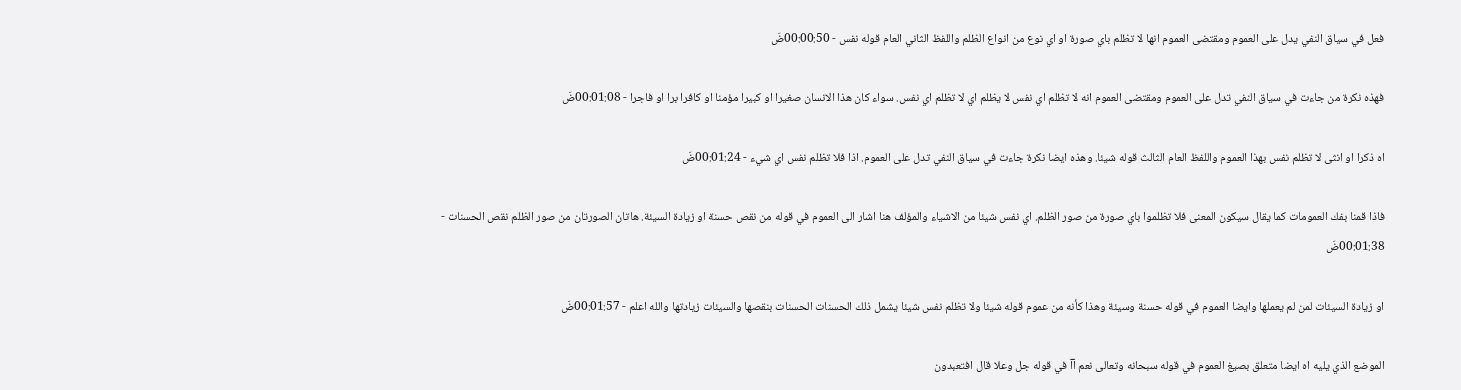فعل في سياق النفي يدل على العموم ومقتضى العموم انها لا تظلم باي صورة او اي نوع من انواع الظلم واللفظ الثاني العام قوله نفس - 00:00:50ضَ

فهذه نكرة من جاءت في سياق النفي تدل على العموم ومقتضى العموم انه لا تظلم اي نفس لا يظلم اي لا تظلم اي نفس. سواء كان هذا الانسان صغيرا او كبيرا مؤمنا او كافرا برا او فاجرا - 00:01:08ضَ

اه ذكرا او انثى لا تظلم نفس بهذا العموم واللفظ العام الثالث قوله شيئا. وهذه ايضا نكرة جاءت في سياق النفي تدل على العموم. اذا فلا تظلم نفس اي شيء - 00:01:24ضَ

فاذا قمنا بفك العمومات كما يقال سيكون المعنى فلا تظلموا باي صورة من صور الظلم. اي نفس شيئا من الاشياء والمؤلف هنا اشار الى العموم في قوله من نقص حسنة او زيادة السيئة. هاتان الصورتان من صور الظلم نقص الحسنات - 00:01:38ضَ

او زيادة السيئات لمن لم يعملها وايضا العموم في قوله حسنة وسيئة وهذا كأنه من عموم قوله شيئا ولا تظلم نفس شيئا يشمل ذلك الحسنات الحسنات بنقصها والسيئات زيادتها والله اعلم - 00:01:57ضَ

الموضع الذي يليه اه ايضا متعلق بصيغ العموم في قوله سبحانه وتعالى نعم آآ في قوله جل وعلا قال افتعبدون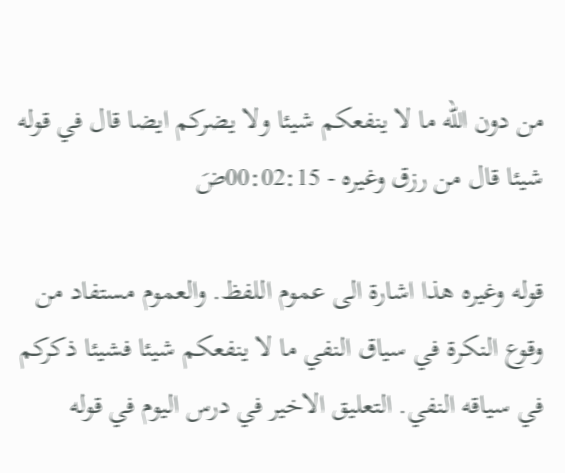من دون الله ما لا ينفعكم شيئا ولا يضركم ايضا قال في قوله شيئا قال من رزق وغيره - 00:02:15ضَ

قوله وغيره هذا اشارة الى عموم اللفظ. والعموم مستفاد من وقوع النكرة في سياق النفي ما لا ينفعكم شيئا فشيئا ذكركم في سياقه النفي. التعليق الاخير في درس اليوم في قوله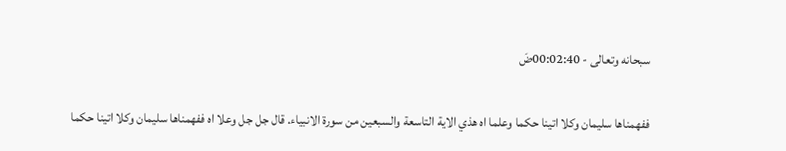سبحانه وتعالى - 00:02:40ضَ

ففهمناها سليمان وكلا اتينا حكما وعلما اه هذي الاية التاسعة والسبعين من سورة الانبياء. قال جل جل وعلا اه ففهمناها سليمان وكلا اتينا حكما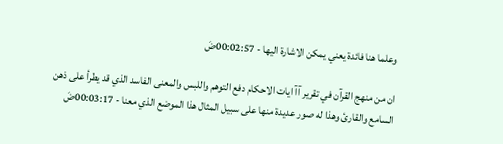وعلما هنا فائدة يعني يمكن الاشارة اليها - 00:02:57ضَ

ان من منهج القرآن في تقرير آآ ايات الاحكام دفع التوهم واللبس والمعنى الفاسد الذي قد يطرأ على ذهن السامع والقارئ وهذا له صور عديدة منها على سبيل المثال هذا الموضع الذي معنا - 00:03:17ضَ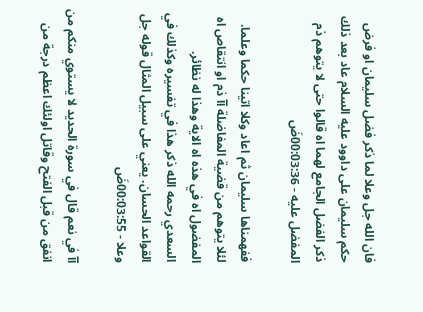فان الله جل وعلا لما ذكر فضل سليمان او فرض حكم سليمان على داوود عليه السلام عاد بعد ذلك ذكر الفضل الجامع لهما اه قالوا حتى لا يتوهم ذم المفضل عليه - 00:03:36ضَ

ففهمناها سليمان ثم اعاد وكلا اتينا حكما وعلما. لئلا يتوهم من قضية المفاضلة آآ ذم او انتقاص اه المفضول اه في هذه اه الاية وهذا له نظائر. السعدي رحمه الله ذكر هذا في تفسيره وكذلك في القواعد الحسان. يعني على سبيل المثال قوله جل وعلا - 00:03:55ضَ

آآ في نعم قال في سورة الحديد لا يستوي منكم من انفق من قبل الفتح وقاتل اولئك اعظم درجة من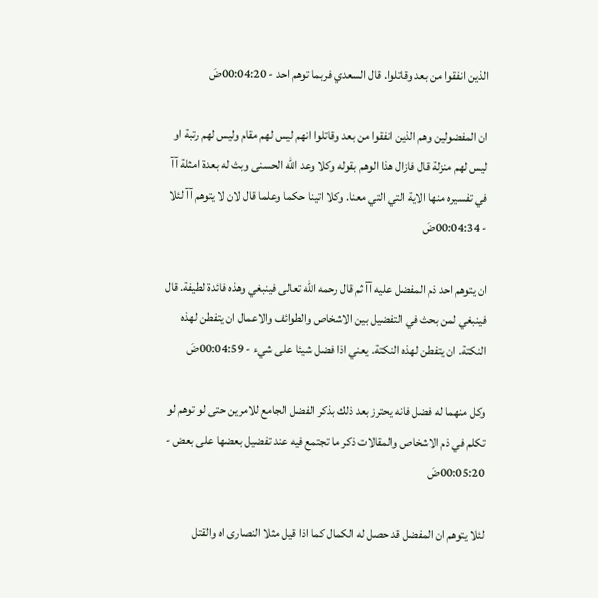الذين انفقوا من بعد وقاتلوا. قال السعدي فربما توهم احد - 00:04:20ضَ

ان المفضولين وهم الذين انفقوا من بعد وقاتلوا انهم ليس لهم مقام وليس لهم رتبة او ليس لهم منزلة قال فازال هذا الوهم بقوله وكلا وعد الله الحسنى وبث له بعدة امثلة آآ في تفسيره منها الاية التي التي معنا. وكلا اتينا حكما وعلما قال لان لا يتوهم آآ لئلا - 00:04:34ضَ

ان يتوهم احد ذم المفضل عليه آآ ثم قال رحمه الله تعالى فينبغي وهذه فائدة لطيفة. قال فينبغي لمن بحث في التفضيل بين الاشخاص والطوائف والاعمال ان يتفطن لهذه النكتة. ان يتفطن لهذه النكتة. يعني اذا فضل شيئا على شيء - 00:04:59ضَ

وكل منهما له فضل فانه يحترز بعد ذلك بذكر الفضل الجامع للامرين حتى لو توهم لو تكلم في ذم الاشخاص والمقالات ذكر ما تجتمع فيه عند تفضيل بعضها على بعض - 00:05:20ضَ

لئلا يتوهم ان المفضل قد حصل له الكمال كما اذا قيل مثلا النصارى اه والقتل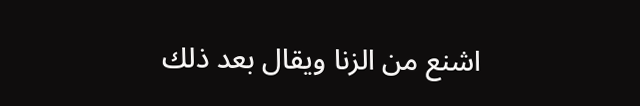اشنع من الزنا ويقال بعد ذلك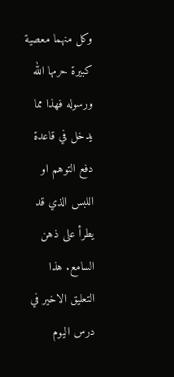وكل منهما معصية كبيرة حرمها الله ورسوله فهذا مما يدخل في قاعدة دفع التوهم او اللبس الذي قد يطرأ على ذهن السامع. هذا التعليق الاخير في درس اليوم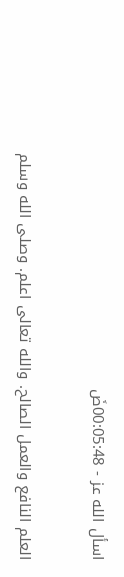اسأل الله عز - 00:05:48ضَ

العلم النافع والعمل الصالح. والله تعالى اعلم. وصلى الله وسلم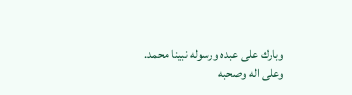وبارك على عبده ورسوله نبينا محمد. وعلى اله وصحبه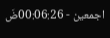اجمعين - 00:06:26ضَ